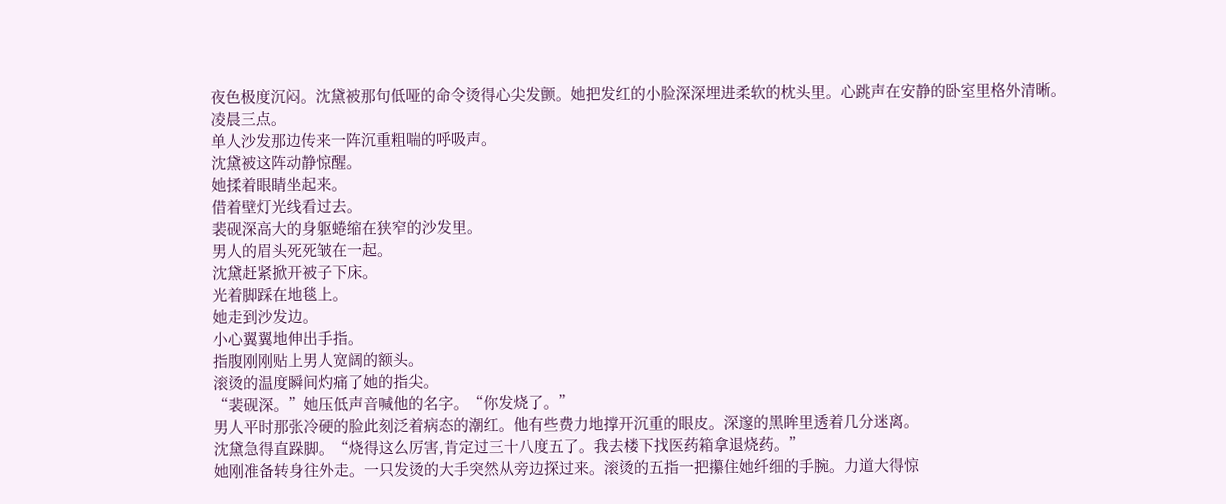夜色极度沉闷。沈黛被那句低哑的命令烫得心尖发颤。她把发红的小脸深深埋进柔软的枕头里。心跳声在安静的卧室里格外清晰。
凌晨三点。
单人沙发那边传来一阵沉重粗喘的呼吸声。
沈黛被这阵动静惊醒。
她揉着眼睛坐起来。
借着壁灯光线看过去。
裴砚深高大的身躯蜷缩在狭窄的沙发里。
男人的眉头死死皱在一起。
沈黛赶紧掀开被子下床。
光着脚踩在地毯上。
她走到沙发边。
小心翼翼地伸出手指。
指腹刚刚贴上男人宽阔的额头。
滚烫的温度瞬间灼痛了她的指尖。
“裴砚深。”她压低声音喊他的名字。“你发烧了。”
男人平时那张冷硬的脸此刻泛着病态的潮红。他有些费力地撑开沉重的眼皮。深邃的黑眸里透着几分迷离。
沈黛急得直跺脚。“烧得这么厉害,肯定过三十八度五了。我去楼下找医药箱拿退烧药。”
她刚准备转身往外走。一只发烫的大手突然从旁边探过来。滚烫的五指一把攥住她纤细的手腕。力道大得惊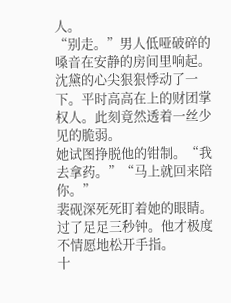人。
“别走。”男人低哑破碎的嗓音在安静的房间里响起。
沈黛的心尖狠狠悸动了一下。平时高高在上的财团掌权人。此刻竟然透着一丝少见的脆弱。
她试图挣脱他的钳制。“我去拿药。”“马上就回来陪你。”
裴砚深死死盯着她的眼睛。过了足足三秒钟。他才极度不情愿地松开手指。
十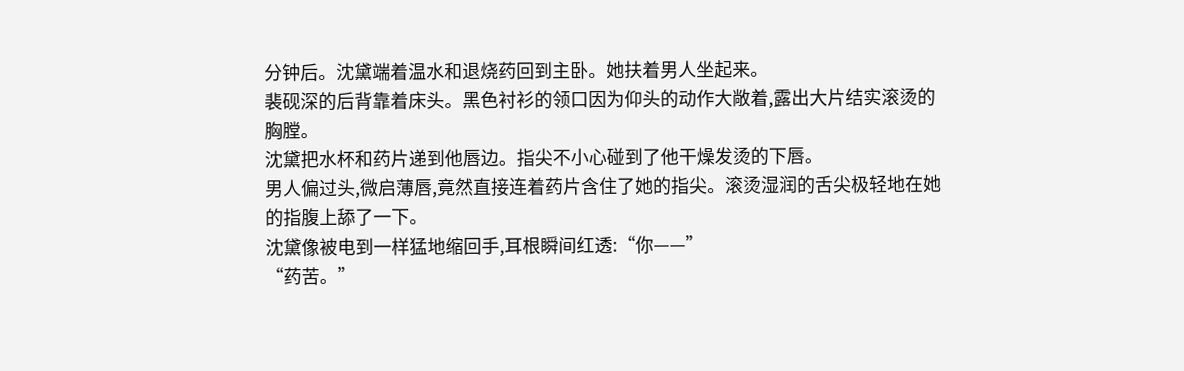分钟后。沈黛端着温水和退烧药回到主卧。她扶着男人坐起来。
裴砚深的后背靠着床头。黑色衬衫的领口因为仰头的动作大敞着,露出大片结实滚烫的胸膛。
沈黛把水杯和药片递到他唇边。指尖不小心碰到了他干燥发烫的下唇。
男人偏过头,微启薄唇,竟然直接连着药片含住了她的指尖。滚烫湿润的舌尖极轻地在她的指腹上舔了一下。
沈黛像被电到一样猛地缩回手,耳根瞬间红透:“你——”
“药苦。”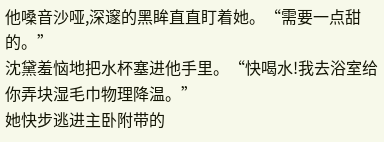他嗓音沙哑,深邃的黑眸直直盯着她。“需要一点甜的。”
沈黛羞恼地把水杯塞进他手里。“快喝水!我去浴室给你弄块湿毛巾物理降温。”
她快步逃进主卧附带的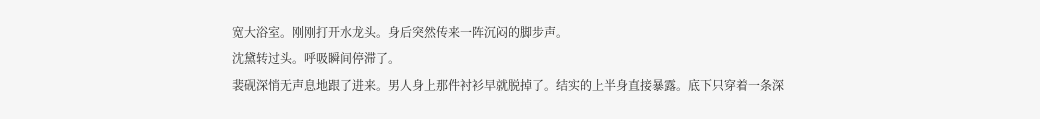宽大浴室。刚刚打开水龙头。身后突然传来一阵沉闷的脚步声。
沈黛转过头。呼吸瞬间停滞了。
裴砚深悄无声息地跟了进来。男人身上那件衬衫早就脱掉了。结实的上半身直接暴露。底下只穿着一条深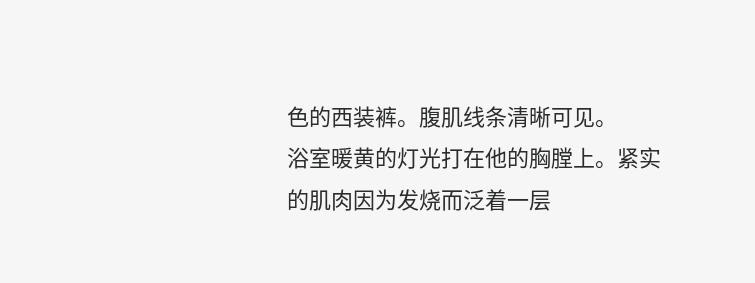色的西装裤。腹肌线条清晰可见。
浴室暖黄的灯光打在他的胸膛上。紧实的肌肉因为发烧而泛着一层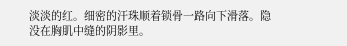淡淡的红。细密的汗珠顺着锁骨一路向下滑落。隐没在胸肌中缝的阴影里。